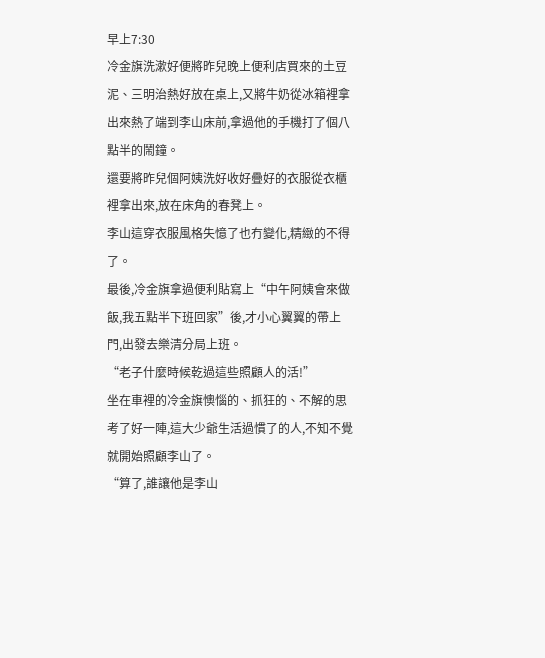早上7:30
冷金旗洗漱好便將昨兒晚上便利店買來的土豆泥、三明治熱好放在桌上,又將牛奶從冰箱裡拿出來熱了端到李山床前,拿過他的手機打了個八點半的鬧鐘。
還要將昨兒個阿姨洗好收好疊好的衣服從衣櫃裡拿出來,放在床角的春凳上。
李山這穿衣服風格失憶了也冇變化,精緻的不得了。
最後,冷金旗拿過便利貼寫上“中午阿姨會來做飯,我五點半下班回家”後,才小心翼翼的帶上門,出發去樂清分局上班。
“老子什麼時候乾過這些照顧人的活!”
坐在車裡的冷金旗懊惱的、抓狂的、不解的思考了好一陣,這大少爺生活過慣了的人,不知不覺就開始照顧李山了。
“算了,誰讓他是李山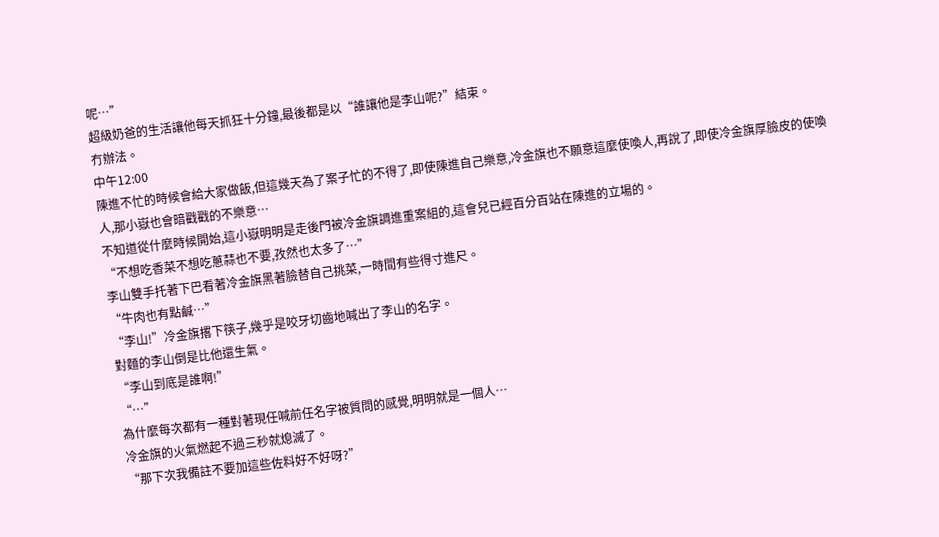呢…”
超級奶爸的生活讓他每天抓狂十分鐘,最後都是以“誰讓他是李山呢?”結束。
冇辦法。
中午12:00
陳進不忙的時候會給大家做飯,但這幾天為了案子忙的不得了,即使陳進自己樂意,冷金旗也不願意這麼使喚人,再說了,即使冷金旗厚臉皮的使喚人,那小嶽也會暗戳戳的不樂意…
不知道從什麼時候開始,這小嶽明明是走後門被冷金旗調進重案組的,這會兒已經百分百站在陳進的立場的。
“不想吃香菜不想吃蔥蒜也不要,孜然也太多了…”
李山雙手托著下巴看著冷金旗黑著臉替自己挑菜,一時間有些得寸進尺。
“牛肉也有點鹹…”
“李山!”冷金旗撂下筷子,幾乎是咬牙切齒地喊出了李山的名字。
對麵的李山倒是比他還生氣。
“李山到底是誰啊!”
“…”
為什麼每次都有一種對著現任喊前任名字被質問的感覺,明明就是一個人…
冷金旗的火氣燃起不過三秒就熄滅了。
“那下次我備註不要加這些佐料好不好呀?”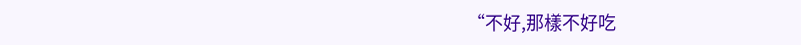“不好,那樣不好吃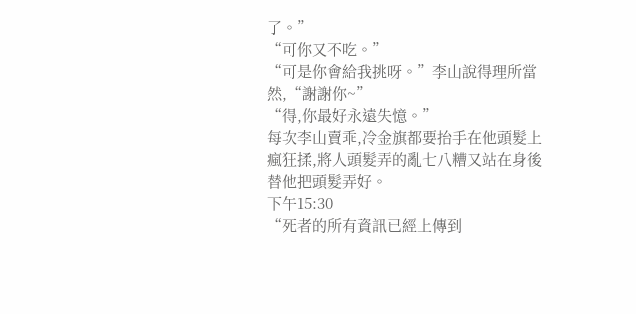了。”
“可你又不吃。”
“可是你會給我挑呀。”李山說得理所當然,“謝謝你~”
“得,你最好永遠失憶。”
每次李山賣乖,冷金旗都要抬手在他頭髮上瘋狂揉,將人頭髮弄的亂七八糟又站在身後替他把頭髮弄好。
下午15:30
“死者的所有資訊已經上傳到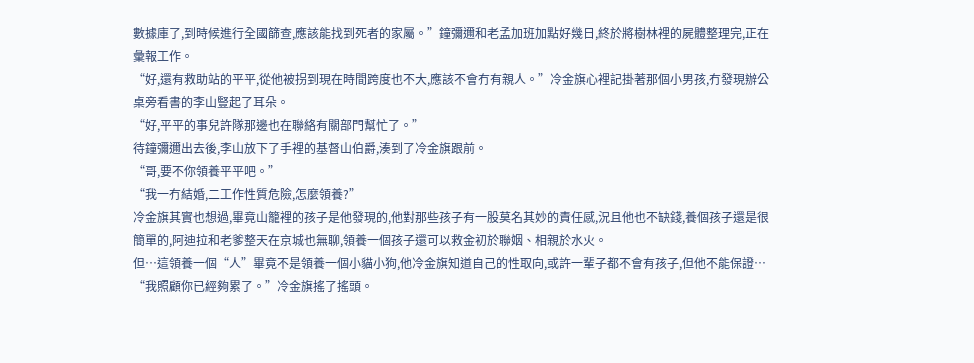數據庫了,到時候進行全國篩查,應該能找到死者的家屬。”鐘彌邇和老孟加班加點好幾日,終於將樹林裡的屍體整理完,正在彙報工作。
“好,還有救助站的平平,從他被拐到現在時間跨度也不大,應該不會冇有親人。”冷金旗心裡記掛著那個小男孩,冇發現辦公桌旁看書的李山豎起了耳朵。
“好,平平的事兒許隊那邊也在聯絡有關部門幫忙了。”
待鐘彌邇出去後,李山放下了手裡的基督山伯爵,湊到了冷金旗跟前。
“哥,要不你領養平平吧。”
“我一冇結婚,二工作性質危險,怎麼領養?”
冷金旗其實也想過,畢竟山籠裡的孩子是他發現的,他對那些孩子有一股莫名其妙的責任感,況且他也不缺錢,養個孩子還是很簡單的,阿迪拉和老爹整天在京城也無聊,領養一個孩子還可以救金初於聯姻、相親於水火。
但…這領養一個“人”畢竟不是領養一個小貓小狗,他冷金旗知道自己的性取向,或許一輩子都不會有孩子,但他不能保證…
“我照顧你已經夠累了。”冷金旗搖了搖頭。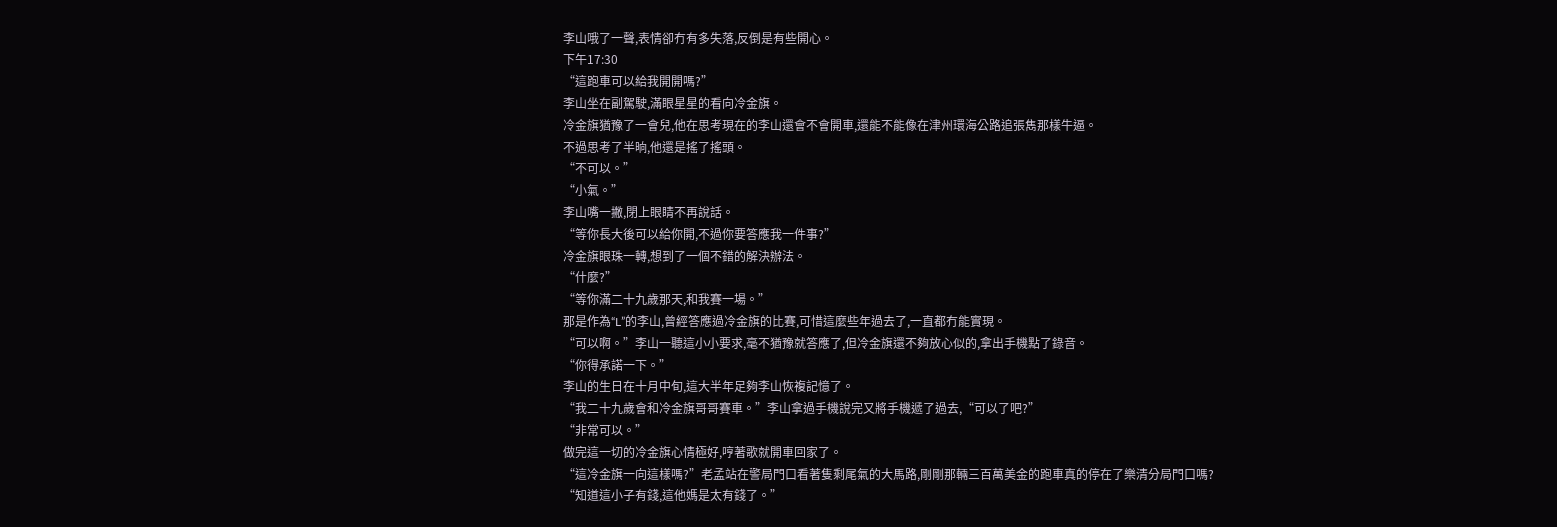李山哦了一聲,表情卻冇有多失落,反倒是有些開心。
下午17:30
“這跑車可以給我開開嗎?”
李山坐在副駕駛,滿眼星星的看向冷金旗。
冷金旗猶豫了一會兒,他在思考現在的李山還會不會開車,還能不能像在津州環海公路追張雋那樣牛逼。
不過思考了半晌,他還是搖了搖頭。
“不可以。”
“小氣。”
李山嘴一撇,閉上眼睛不再說話。
“等你長大後可以給你開,不過你要答應我一件事?”
冷金旗眼珠一轉,想到了一個不錯的解決辦法。
“什麼?”
“等你滿二十九歲那天,和我賽一場。”
那是作為“L”的李山,曾經答應過冷金旗的比賽,可惜這麼些年過去了,一直都冇能實現。
“可以啊。”李山一聽這小小要求,毫不猶豫就答應了,但冷金旗還不夠放心似的,拿出手機點了錄音。
“你得承諾一下。”
李山的生日在十月中旬,這大半年足夠李山恢複記憶了。
“我二十九歲會和冷金旗哥哥賽車。”李山拿過手機說完又將手機遞了過去,“可以了吧?”
“非常可以。”
做完這一切的冷金旗心情極好,哼著歌就開車回家了。
“這冷金旗一向這樣嗎?”老孟站在警局門口看著隻剩尾氣的大馬路,剛剛那輛三百萬美金的跑車真的停在了樂清分局門口嗎?
“知道這小子有錢,這他媽是太有錢了。”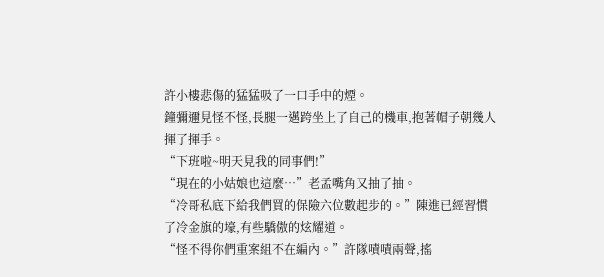許小樓悲傷的猛猛吸了一口手中的煙。
鐘彌邇見怪不怪,長腿一邁跨坐上了自己的機車,抱著帽子朝幾人揮了揮手。
“下班啦~明天見我的同事們!”
“現在的小姑娘也這麼…”老孟嘴角又抽了抽。
“冷哥私底下給我們買的保險六位數起步的。”陳進已經習慣了冷金旗的壕,有些驕傲的炫耀道。
“怪不得你們重案組不在編內。”許隊嘖嘖兩聲,搖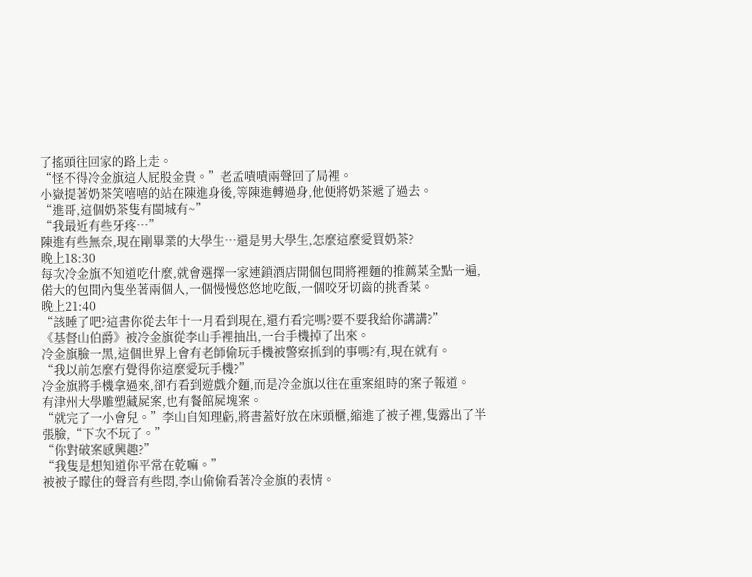了搖頭往回家的路上走。
“怪不得冷金旗這人屁股金貴。”老孟嘖嘖兩聲回了局裡。
小嶽提著奶茶笑嘻嘻的站在陳進身後,等陳進轉過身,他便將奶茶遞了過去。
“進哥,這個奶茶隻有閩城有~”
“我最近有些牙疼…”
陳進有些無奈,現在剛畢業的大學生…還是男大學生,怎麼這麼愛買奶茶?
晚上18:30
每次冷金旗不知道吃什麼,就會選擇一家連鎖酒店開個包間將裡麵的推薦菜全點一遍,偌大的包間內隻坐著兩個人,一個慢慢悠悠地吃飯,一個咬牙切齒的挑香菜。
晚上21:40
“該睡了吧?這書你從去年十一月看到現在,還冇看完嗎?要不要我給你講講?”
《基督山伯爵》被冷金旗從李山手裡抽出,一台手機掉了出來。
冷金旗臉一黑,這個世界上會有老師偷玩手機被警察抓到的事嗎?有,現在就有。
“我以前怎麼冇覺得你這麼愛玩手機?”
冷金旗將手機拿過來,卻冇看到遊戲介麵,而是冷金旗以往在重案組時的案子報道。
有津州大學雕塑藏屍案,也有餐館屍塊案。
“就完了一小會兒。”李山自知理虧,將書蓋好放在床頭櫃,縮進了被子裡,隻露出了半張臉,“下次不玩了。”
“你對破案感興趣?”
“我隻是想知道你平常在乾嘛。”
被被子矇住的聲音有些悶,李山偷偷看著冷金旗的表情。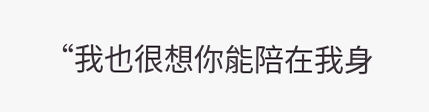“我也很想你能陪在我身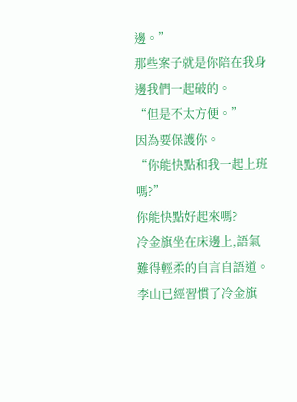邊。”
那些案子就是你陪在我身邊我們一起破的。
“但是不太方便。”
因為要保護你。
“你能快點和我一起上班嗎?”
你能快點好起來嗎?
冷金旗坐在床邊上,語氣難得輕柔的自言自語道。
李山已經習慣了冷金旗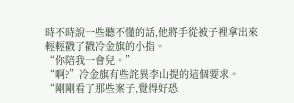時不時說一些聽不懂的話,他將手從被子裡拿出來輕輕戳了戳冷金旗的小指。
“你陪我一會兒。”
“啊?”冷金旗有些詫異李山提的這個要求。
“剛剛看了那些案子,覺得好恐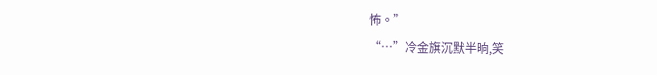怖。”
“…”冷金旗沉默半晌,笑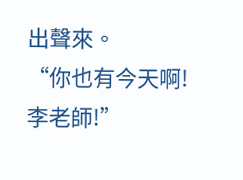出聲來。
“你也有今天啊!李老師!”